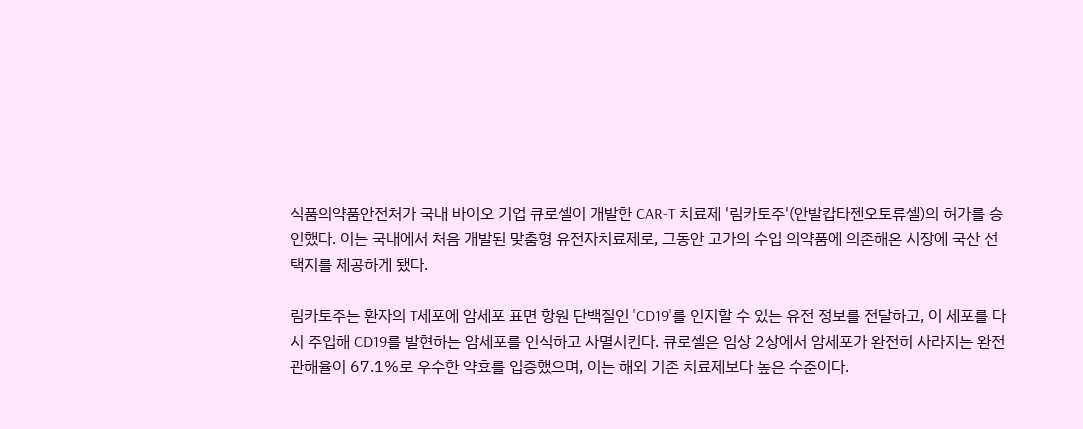식품의약품안전처가 국내 바이오 기업 큐로셀이 개발한 CAR-T 치료제 '림카토주'(안발캅타젠오토류셀)의 허가를 승인했다. 이는 국내에서 처음 개발된 맞춤형 유전자치료제로, 그동안 고가의 수입 의약품에 의존해온 시장에 국산 선택지를 제공하게 됐다.

림카토주는 환자의 T세포에 암세포 표면 항원 단백질인 'CD19'를 인지할 수 있는 유전 정보를 전달하고, 이 세포를 다시 주입해 CD19를 발현하는 암세포를 인식하고 사멸시킨다. 큐로셀은 임상 2상에서 암세포가 완전히 사라지는 완전관해율이 67.1%로 우수한 약효를 입증했으며, 이는 해외 기존 치료제보다 높은 수준이다.